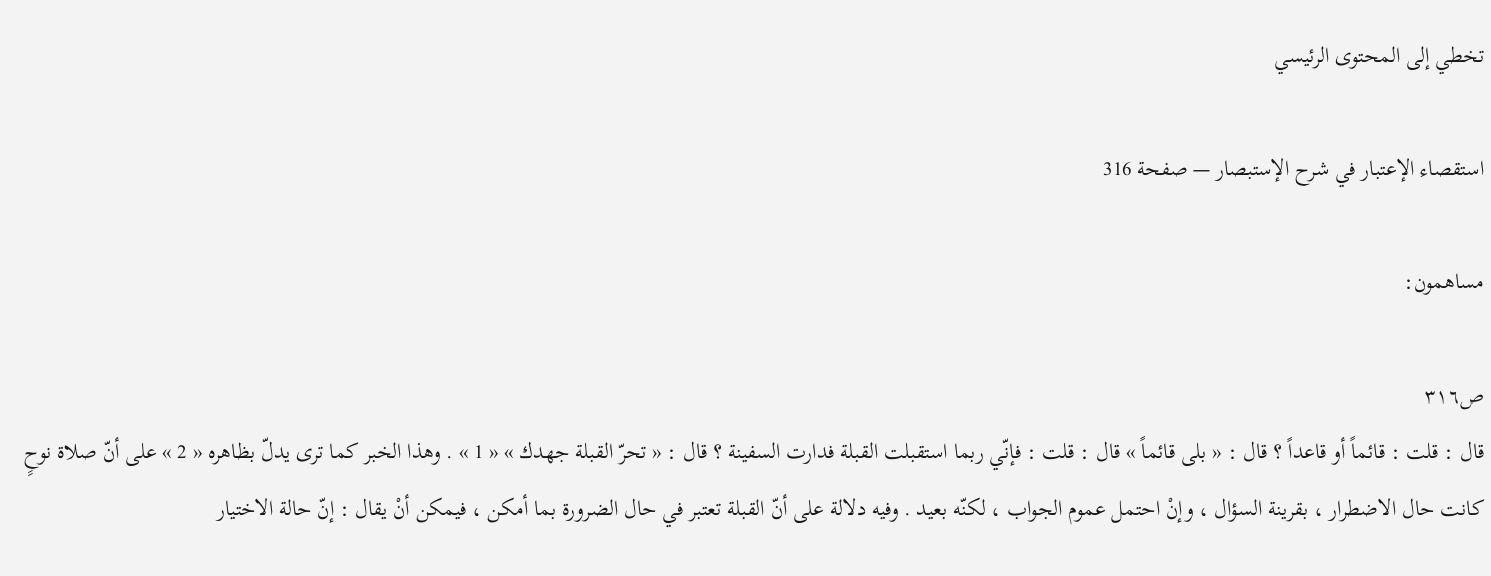تخطي إلى المحتوى الرئيسي

استقصاء الإعتبار في شرح الإستبصار — صفحة 316

مساهمون:

ص٣١٦
قال : قلت : قائماً أو قاعداً ؟ قال : « بلى قائماً » قال : قلت : فإنّي ربما استقبلت القبلة فدارت السفينة ؟ قال : « تحرّ القبلة جهدك » « 1 » . وهذا الخبر كما ترى يدلّ بظاهره « 2 » على أنّ صلاة نوحٍ كانت حال الاضطرار ، بقرينة السؤال ، وإنْ احتمل عموم الجواب ، لكنّه بعيد . وفيه دلالة على أنّ القبلة تعتبر في حال الضرورة بما أمكن ، فيمكن أنْ يقال : إنّ حالة الاختيار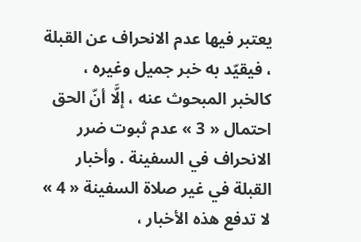يعتبر فيها عدم الانحراف عن القبلة ، فيقيّد به خبر جميل وغيره ، كالخبر المبحوث عنه ، إلَّا أنّ الحق احتمال « 3 » عدم ثبوت ضرر الانحراف في السفينة . وأخبار القبلة في غير صلاة السفينة « 4 » لا تدفع هذه الأخبار ،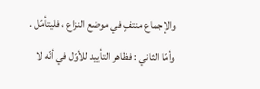والإجماع منتفٍ في موضع النزاع ، فليتأمّل . وأمّا الثاني : فظاهر التأييد للأوّل في أنّه لا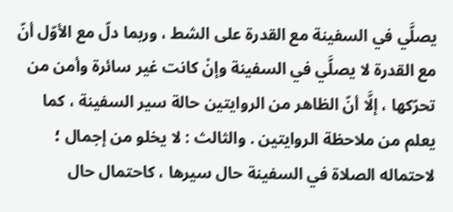يصلَّي في السفينة مع القدرة على الشط ، وربما دلّ مع الأوّل أنّ مع القدرة لا يصلَّي في السفينة وإنْ كانت غير سائرة وأمن من تحرّكها ، إلَّا أنّ الظاهر من الروايتين حالة سير السفينة ، كما يعلم من ملاحظة الروايتين . والثالث : لا يخلو من إجمال ؛ لاحتماله الصلاة في السفينة حال سيرها ، كاحتمال حال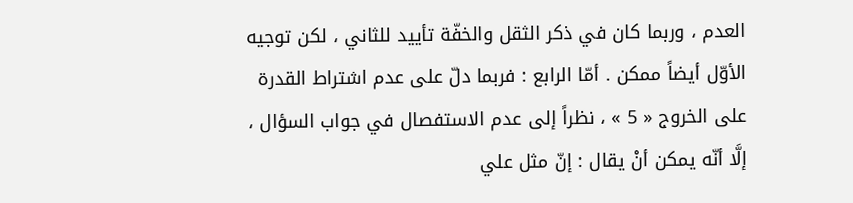العدم ، وربما كان في ذكر الثقل والخفّة تأييد للثاني ، لكن توجيه الأوّل أيضاً ممكن . أمّا الرابع : فربما دلّ على عدم اشتراط القدرة على الخروج « 5 » ، نظراً إلى عدم الاستفصال في جواب السؤال ، إلَّا أنّه يمكن أنْ يقال : إنّ مثل علي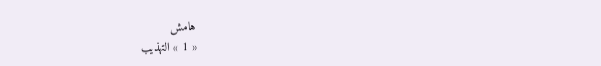هامش
« 1 » التهذيب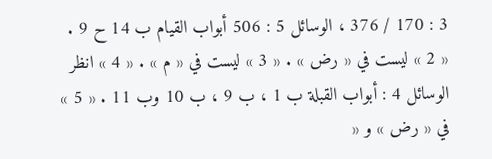3 : 170 / 376 ، الوسائل 5 : 506 أبواب القيام ب 14 ح 9 . « 2 » ليست في « رض » . « 3 » ليست في « م » . « 4 » انظر الوسائل 4 : أبواب القبلة ب 1 ، ب 9 ، ب 10 وب 11 . « 5 » في « رض » و «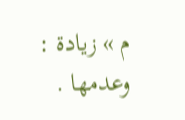م » زيادة : وعدمها .